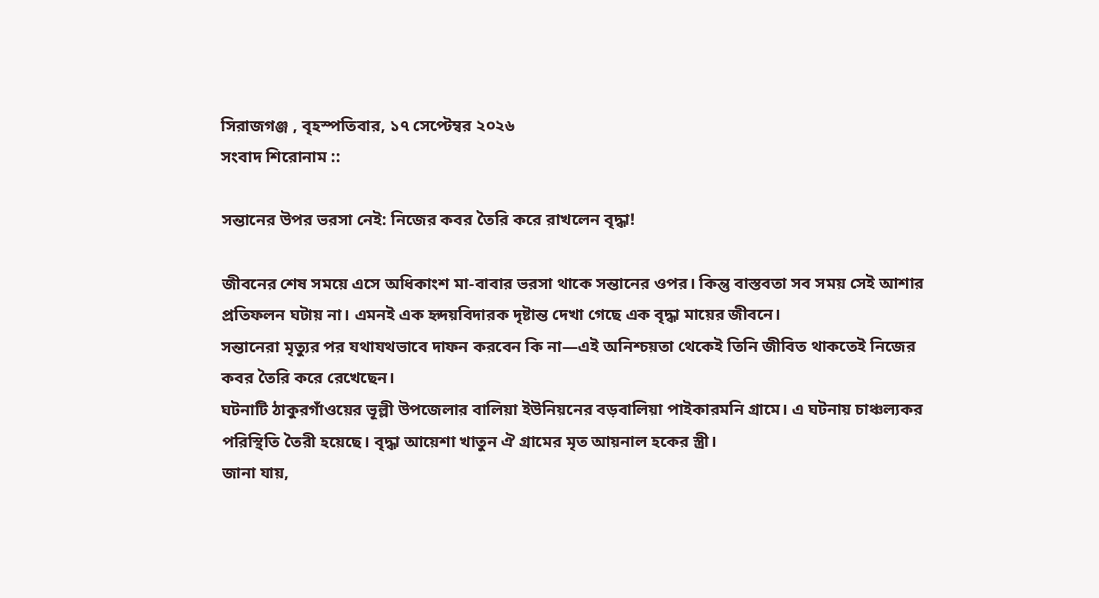সিরাজগঞ্জ , বৃহস্পতিবার, ১৭ সেপ্টেম্বর ২০২৬
সংবাদ শিরোনাম ::

সন্তানের উপর ভরসা নেই: নিজের কবর তৈরি করে রাখলেন বৃদ্ধা!

জীবনের শেষ সময়ে এসে অধিকাংশ মা-বাবার ভরসা থাকে সন্তানের ওপর। কিন্তু বাস্তবতা সব সময় সেই আশার প্রতিফলন ঘটায় না। এমনই এক হৃদয়বিদারক দৃষ্টান্ত দেখা গেছে এক বৃদ্ধা মায়ের জীবনে।
সন্তানেরা মৃত্যুর পর যথাযথভাবে দাফন করবেন কি না—এই অনিশ্চয়তা থেকেই তিনি জীবিত থাকতেই নিজের কবর তৈরি করে রেখেছেন।
ঘটনাটি ঠাকুরগাঁওয়ের ভূল্লী উপজেলার বালিয়া ইউনিয়নের বড়বালিয়া পাইকারমনি গ্রামে। এ ঘটনায় চাঞ্চল্যকর পরিস্থিতি তৈরী হয়েছে। বৃদ্ধা আয়েশা খাতুন ঐ গ্রামের মৃত আয়নাল হকের স্ত্রী।
জানা যায়,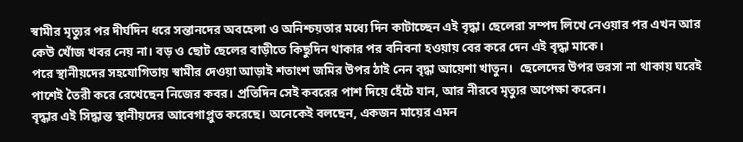স্বামীর মৃত্যুর পর দীর্ঘদিন ধরে সন্তানদের অবহেলা ও অনিশ্চয়তার মধ্যে দিন কাটাচ্ছেন এই বৃদ্ধা। ছেলেরা সম্পদ লিখে নেওয়ার পর এখন আর কেউ খোঁজ খবর নেয় না। বড় ও ছোট ছেলের বাড়ীতে কিছুদিন থাকার পর বনিবনা হওয়ায় বের করে দেন এই বৃদ্ধা মাকে।
পরে স্থানীয়দের সহযোগিতায় স্বামীর দেওয়া আড়াই শতাংশ জমির উপর ঠাই নেন বৃদ্ধা আয়েশা খাতুন।  ছেলেদের উপর ভরসা না থাকায় ঘরেই পাশেই তৈরী করে রেখেছেন নিজের কবর। প্রতিদিন সেই কবরের পাশ দিয়ে হেঁটে যান, আর নীরবে মৃত্যুর অপেক্ষা করেন।
বৃদ্ধার এই সিদ্ধান্ত স্থানীয়দের আবেগাপ্লুত করেছে। অনেকেই বলছেন, একজন মায়ের এমন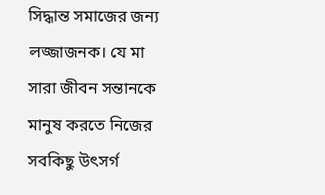সিদ্ধান্ত সমাজের জন্য লজ্জাজনক। যে মা সারা জীবন সন্তানকে মানুষ করতে নিজের সবকিছু উৎসর্গ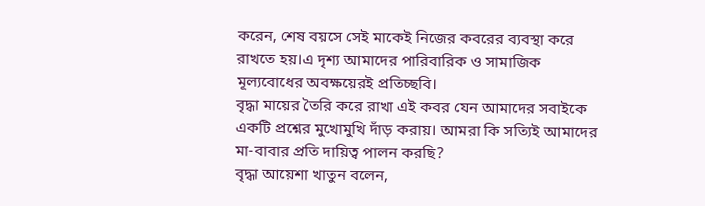করেন, শেষ বয়সে সেই মাকেই নিজের কবরের ব্যবস্থা করে রাখতে হয়।এ দৃশ্য আমাদের পারিবারিক ও সামাজিক মূল্যবোধের অবক্ষয়েরই প্রতিচ্ছবি।
বৃদ্ধা মায়ের তৈরি করে রাখা এই কবর যেন আমাদের সবাইকে একটি প্রশ্নের মুখোমুখি দাঁড় করায়। আমরা কি সত্যিই আমাদের মা-বাবার প্রতি দায়িত্ব পালন করছি?
বৃদ্ধা আয়েশা খাতুন বলেন,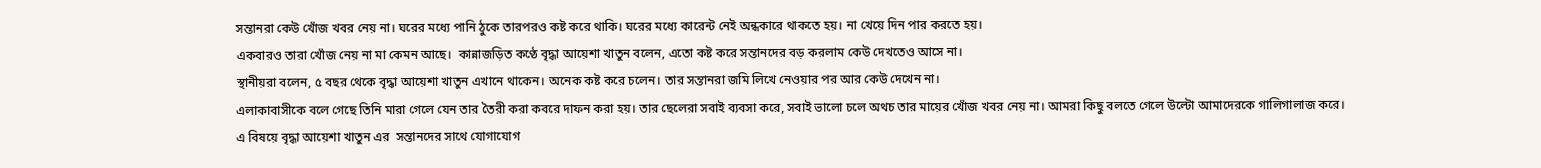সন্তানরা কেউ খোঁজ খবর নেয় না। ঘরের মধ্যে পানি ঠুকে তারপরও কষ্ট করে থাকি। ঘরের মধ্যে কারেন্ট নেই অন্ধকারে থাকতে হয়। না খেয়ে দিন পার করতে হয়।
একবারও তারা খোঁজ নেয় না মা কেমন আছে।  কান্নাজড়িত কণ্ঠে বৃদ্ধা আয়েশা খাতুন বলেন, এতো কষ্ট করে সন্তানদের বড় করলাম কেউ দেখতেও আসে না।
স্থানীয়রা বলেন, ৫ বছর থেকে বৃদ্ধা আয়েশা খাতুন এখানে থাকেন। অনেক কষ্ট করে চলেন। তার সন্তানরা জমি লিখে নেওয়ার পর আর কেউ দেখেন না।
এলাকাবাসীকে বলে গেছে তিনি মারা গেলে যেন তার তৈরী করা কবরে দাফন করা হয়। তার ছেলেরা সবাই ব্যবসা করে, সবাই ভালো চলে অথচ তার মায়ের খোঁজ খবর নেয় না। আমরা কিছু বলতে গেলে উল্টো আমাদেরকে গালিগালাজ করে।
এ বিষয়ে বৃদ্ধা আয়েশা খাতুন এর  সন্তানদের সাথে যোগাযোগ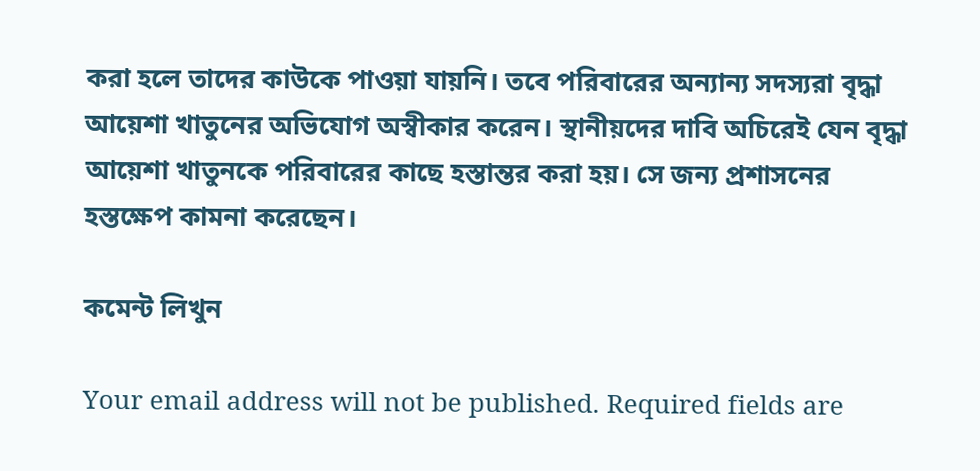করা হলে তাদের কাউকে পাওয়া যায়নি। তবে পরিবারের অন্যান্য সদস্যরা বৃদ্ধা আয়েশা খাতুনের অভিযোগ অস্বীকার করেন। স্থানীয়দের দাবি অচিরেই যেন বৃদ্ধা আয়েশা খাতুনকে পরিবারের কাছে হস্তান্তর করা হয়। সে জন্য প্রশাসনের  হস্তক্ষেপ কামনা করেছেন।

কমেন্ট লিখুন

Your email address will not be published. Required fields are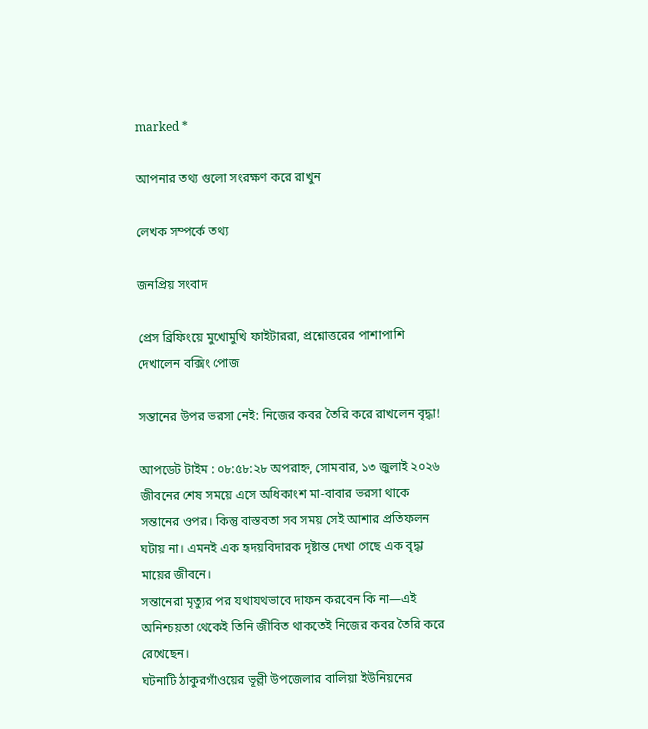marked *

আপনার তথ্য গুলো সংরক্ষণ করে রাখুন

লেখক সম্পর্কে তথ্য

জনপ্রিয় সংবাদ

প্রেস ব্রিফিংয়ে মুখোমুখি ফাইটাররা, প্রশ্নোত্তরের পাশাপাশি দেখালেন বক্সিং পোজ

সন্তানের উপর ভরসা নেই: নিজের কবর তৈরি করে রাখলেন বৃদ্ধা!

আপডেট টাইম : ০৮:৫৮:২৮ অপরাহ্ন, সোমবার, ১৩ জুলাই ২০২৬
জীবনের শেষ সময়ে এসে অধিকাংশ মা-বাবার ভরসা থাকে সন্তানের ওপর। কিন্তু বাস্তবতা সব সময় সেই আশার প্রতিফলন ঘটায় না। এমনই এক হৃদয়বিদারক দৃষ্টান্ত দেখা গেছে এক বৃদ্ধা মায়ের জীবনে।
সন্তানেরা মৃত্যুর পর যথাযথভাবে দাফন করবেন কি না—এই অনিশ্চয়তা থেকেই তিনি জীবিত থাকতেই নিজের কবর তৈরি করে রেখেছেন।
ঘটনাটি ঠাকুরগাঁওয়ের ভূল্লী উপজেলার বালিয়া ইউনিয়নের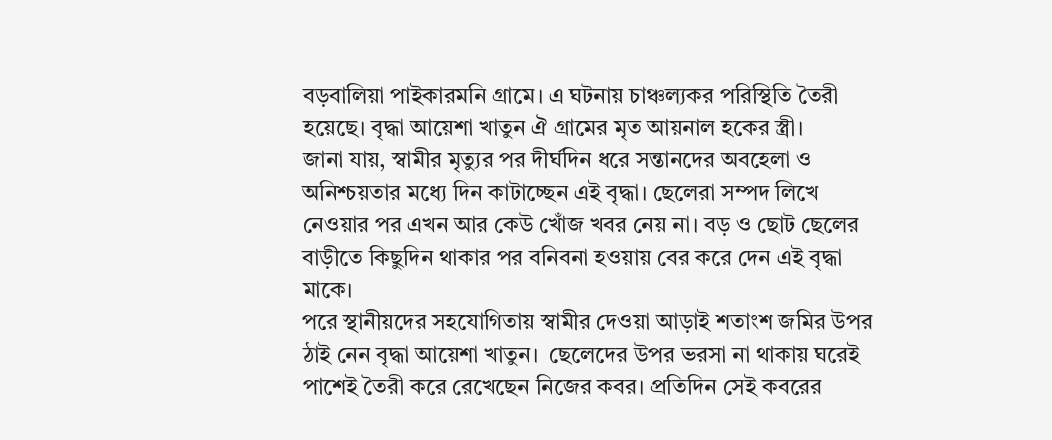বড়বালিয়া পাইকারমনি গ্রামে। এ ঘটনায় চাঞ্চল্যকর পরিস্থিতি তৈরী হয়েছে। বৃদ্ধা আয়েশা খাতুন ঐ গ্রামের মৃত আয়নাল হকের স্ত্রী।
জানা যায়, স্বামীর মৃত্যুর পর দীর্ঘদিন ধরে সন্তানদের অবহেলা ও অনিশ্চয়তার মধ্যে দিন কাটাচ্ছেন এই বৃদ্ধা। ছেলেরা সম্পদ লিখে নেওয়ার পর এখন আর কেউ খোঁজ খবর নেয় না। বড় ও ছোট ছেলের বাড়ীতে কিছুদিন থাকার পর বনিবনা হওয়ায় বের করে দেন এই বৃদ্ধা মাকে।
পরে স্থানীয়দের সহযোগিতায় স্বামীর দেওয়া আড়াই শতাংশ জমির উপর ঠাই নেন বৃদ্ধা আয়েশা খাতুন।  ছেলেদের উপর ভরসা না থাকায় ঘরেই পাশেই তৈরী করে রেখেছেন নিজের কবর। প্রতিদিন সেই কবরের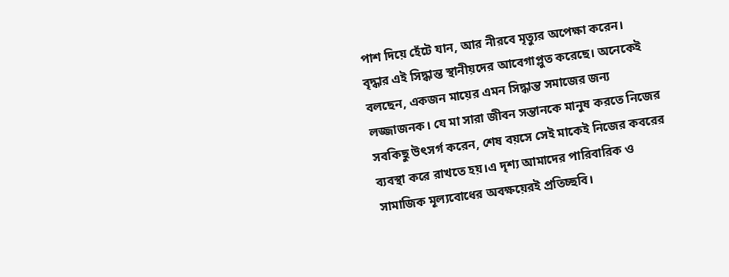পাশ দিয়ে হেঁটে যান, আর নীরবে মৃত্যুর অপেক্ষা করেন।
বৃদ্ধার এই সিদ্ধান্ত স্থানীয়দের আবেগাপ্লুত করেছে। অনেকেই বলছেন, একজন মায়ের এমন সিদ্ধান্ত সমাজের জন্য লজ্জাজনক। যে মা সারা জীবন সন্তানকে মানুষ করতে নিজের সবকিছু উৎসর্গ করেন, শেষ বয়সে সেই মাকেই নিজের কবরের ব্যবস্থা করে রাখতে হয়।এ দৃশ্য আমাদের পারিবারিক ও সামাজিক মূল্যবোধের অবক্ষয়েরই প্রতিচ্ছবি।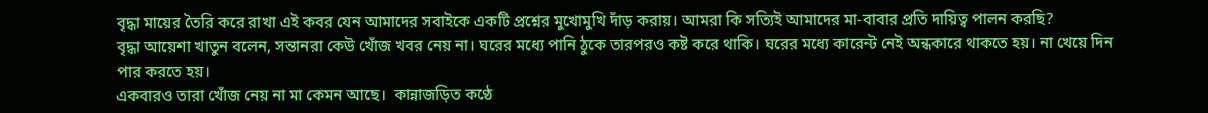বৃদ্ধা মায়ের তৈরি করে রাখা এই কবর যেন আমাদের সবাইকে একটি প্রশ্নের মুখোমুখি দাঁড় করায়। আমরা কি সত্যিই আমাদের মা-বাবার প্রতি দায়িত্ব পালন করছি?
বৃদ্ধা আয়েশা খাতুন বলেন, সন্তানরা কেউ খোঁজ খবর নেয় না। ঘরের মধ্যে পানি ঠুকে তারপরও কষ্ট করে থাকি। ঘরের মধ্যে কারেন্ট নেই অন্ধকারে থাকতে হয়। না খেয়ে দিন পার করতে হয়।
একবারও তারা খোঁজ নেয় না মা কেমন আছে।  কান্নাজড়িত কণ্ঠে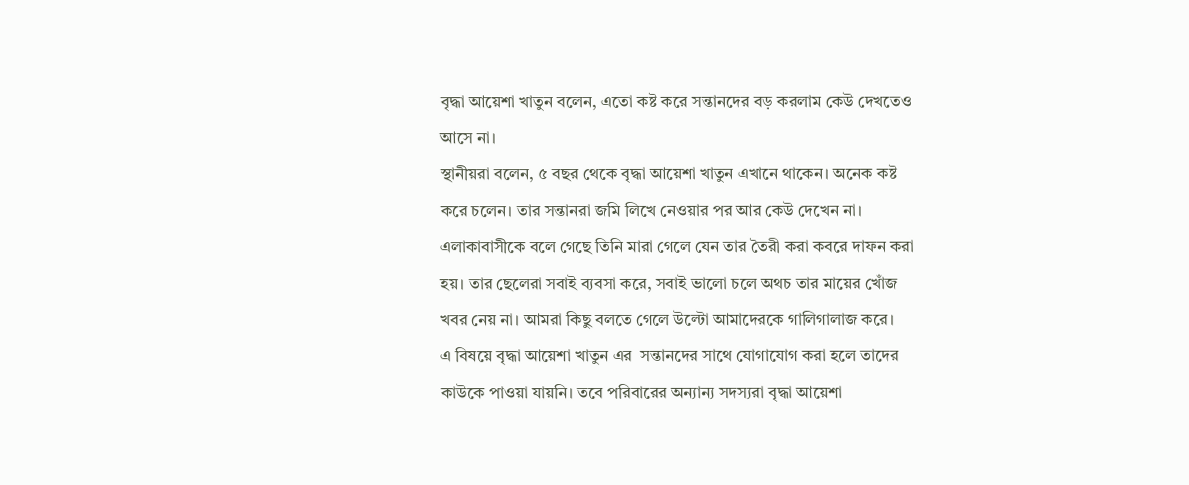বৃদ্ধা আয়েশা খাতুন বলেন, এতো কষ্ট করে সন্তানদের বড় করলাম কেউ দেখতেও আসে না।
স্থানীয়রা বলেন, ৫ বছর থেকে বৃদ্ধা আয়েশা খাতুন এখানে থাকেন। অনেক কষ্ট করে চলেন। তার সন্তানরা জমি লিখে নেওয়ার পর আর কেউ দেখেন না।
এলাকাবাসীকে বলে গেছে তিনি মারা গেলে যেন তার তৈরী করা কবরে দাফন করা হয়। তার ছেলেরা সবাই ব্যবসা করে, সবাই ভালো চলে অথচ তার মায়ের খোঁজ খবর নেয় না। আমরা কিছু বলতে গেলে উল্টো আমাদেরকে গালিগালাজ করে।
এ বিষয়ে বৃদ্ধা আয়েশা খাতুন এর  সন্তানদের সাথে যোগাযোগ করা হলে তাদের কাউকে পাওয়া যায়নি। তবে পরিবারের অন্যান্য সদস্যরা বৃদ্ধা আয়েশা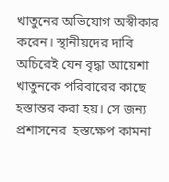খাতুনের অভিযোগ অস্বীকার করেন। স্থানীয়দের দাবি অচিরেই যেন বৃদ্ধা আয়েশা খাতুনকে পরিবারের কাছে হস্তান্তর করা হয়। সে জন্য প্রশাসনের  হস্তক্ষেপ কামনা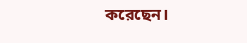করেছেন।